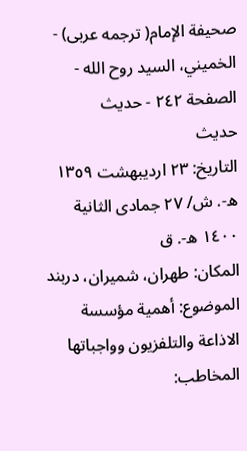صحيفة الإمام( ترجمه عربى) - الخميني، السيد روح الله - الصفحة ٢٤٢ - حديث
حديث
التاريخ: ٢٣ ارديبهشت ١٣٥٩ ه-. ش/ ٢٧ جمادى الثانية ١٤٠٠ ه-. ق
المكان: طهران، شميران، دربند
الموضوع: أهمية مؤسسة الاذاعة والتلفزيون وواجباتها
المخاطب: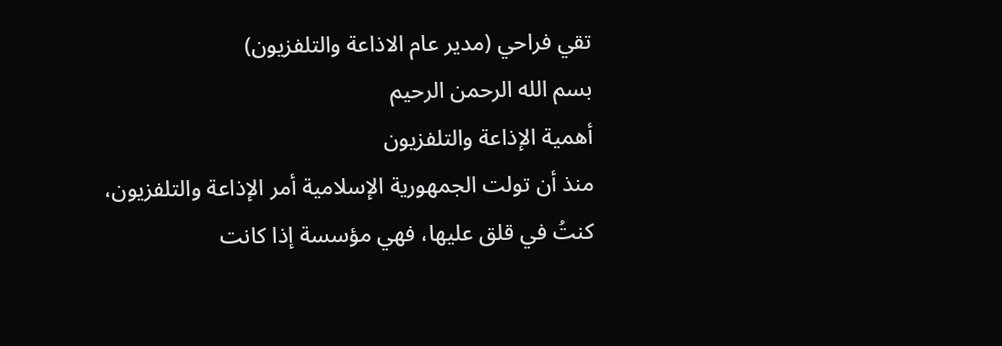تقي فراحي (مدير عام الاذاعة والتلفزيون)
بسم الله الرحمن الرحيم
أهمية الإذاعة والتلفزيون
منذ أن تولت الجمهورية الإسلامية أمر الإذاعة والتلفزيون، كنتُ في قلق عليها، فهي مؤسسة إذا كانت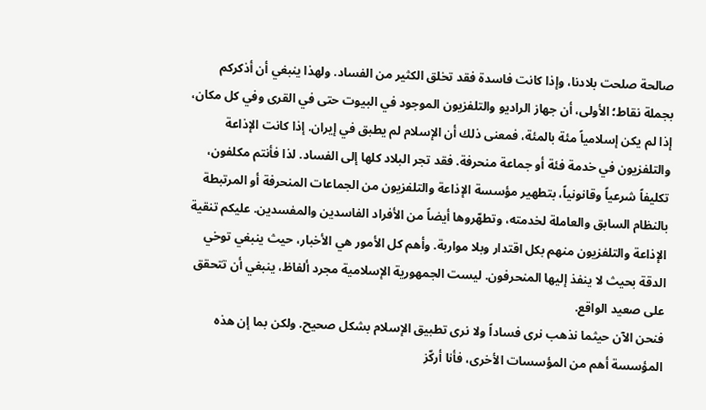صالحة صلحت بلادنا، وإذا كانت فاسدة فقد تخلق الكثير من الفساد. ولهذا ينبغي أن أذكركم بجملة نقاط؛ الأولى، أن جهاز الراديو والتلفزيون الموجود في البيوت حتى في القرى وفي كل مكان، إذا لم يكن إسلامياً مئة بالمئة، فمعنى ذلك أن الإسلام لم يطبق في إيران. إذا كانت الإذاعة والتلفزيون في خدمة فئة أو جماعة منحرفة. فقد تجر البلاد كلها إلى الفساد. لذا فأنتم مكلفون، تكليفاً شرعياً وقانونياً، بتطهير مؤسسة الإذاعة والتلفزيون من الجماعات المنحرفة أو المرتبطة بالنظام السابق والعاملة لخدمته، وتطهّروها أيضاً من الأفراد الفاسدين والمفسدين. عليكم تنقية الإذاعة والتلفزيون منهم بكل اقتدار وبلا مواربة. وأهم كل الأمور هي الأخبار، حيث ينبغي توخي الدقة بحيث لا ينفذ إليها المنحرفون. ليست الجمهورية الإسلامية مجرد ألفاظ، ينبغي أن تتحقق على صعيد الواقع.
فنحن الآن حيثما نذهب نرى فساداً ولا نرى تطبيق الإسلام بشكل صحيح. ولكن بما إن هذه المؤسسة أهم من المؤسسات الأخرى، فأنا أركّز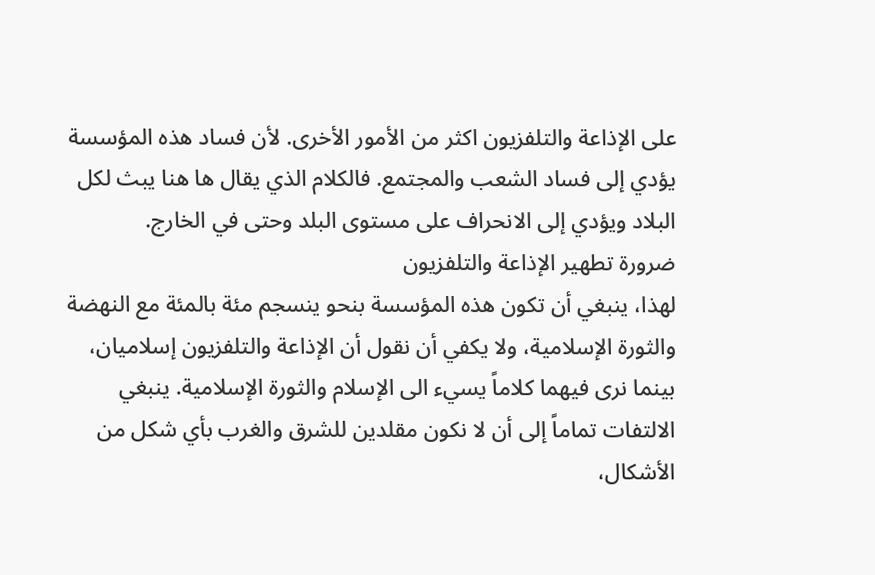على الإذاعة والتلفزيون اكثر من الأمور الأخرى. لأن فساد هذه المؤسسة يؤدي إلى فساد الشعب والمجتمع. فالكلام الذي يقال ها هنا يبث لكل البلاد ويؤدي إلى الانحراف على مستوى البلد وحتى في الخارج.
ضرورة تطهير الإذاعة والتلفزيون
لهذا، ينبغي أن تكون هذه المؤسسة بنحو ينسجم مئة بالمئة مع النهضة والثورة الإسلامية، ولا يكفي أن نقول أن الإذاعة والتلفزيون إسلاميان، بينما نرى فيهما كلاماً يسيء الى الإسلام والثورة الإسلامية. ينبغي الالتفات تماماً إلى أن لا نكون مقلدين للشرق والغرب بأي شكل من الأشكال،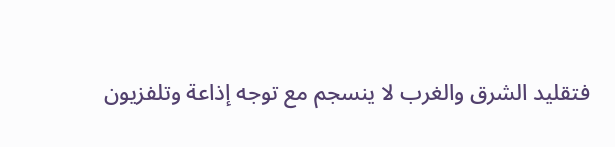فتقليد الشرق والغرب لا ينسجم مع توجه إذاعة وتلفزيون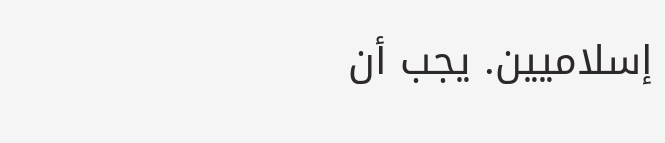إسلاميين. يجب أن